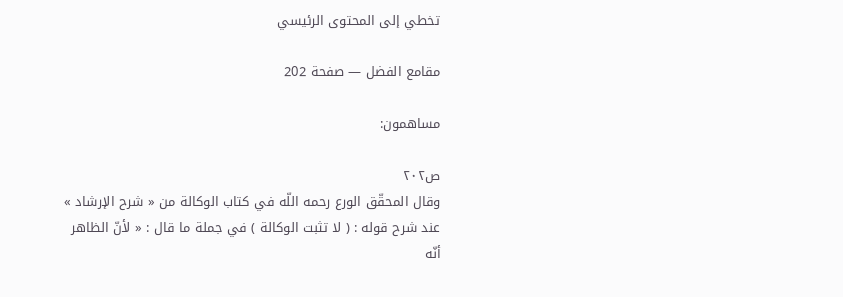تخطي إلى المحتوى الرئيسي

مقامع الفضل — صفحة 202

مساهمون:

ص٢٠٢
وقال المحقّق الورع رحمه اللّه في كتاب الوكالة من « شرح الإرشاد » عند شرح قوله : ( لا تثبت الوكالة ) في جملة ما قال : « لأنّ الظاهر أنّه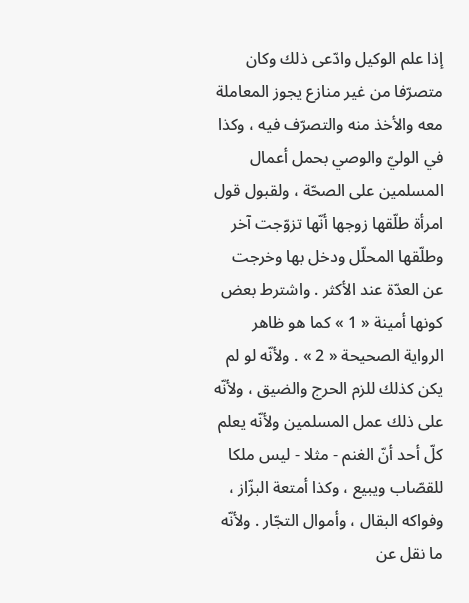إذا علم الوكيل وادّعى ذلك وكان متصرّفا من غير منازع يجوز المعاملة معه والأخذ منه والتصرّف فيه ، وكذا في الوليّ والوصي بحمل أعمال المسلمين على الصحّة ، ولقبول قول امرأة طلّقها زوجها أنّها تزوّجت آخر وطلّقها المحلّل ودخل بها وخرجت عن العدّة عند الأكثر . واشترط بعض كونها أمينة « 1 » كما هو ظاهر الرواية الصحيحة « 2 » . ولأنّه لو لم يكن كذلك للزم الحرج والضيق ، ولأنّه على ذلك عمل المسلمين ولأنّه يعلم كلّ أحد أنّ الغنم - مثلا - ليس ملكا للقصّاب ويبيع ، وكذا أمتعة البزّاز ، وفواكه البقال ، وأموال التجّار . ولأنّه ما نقل عن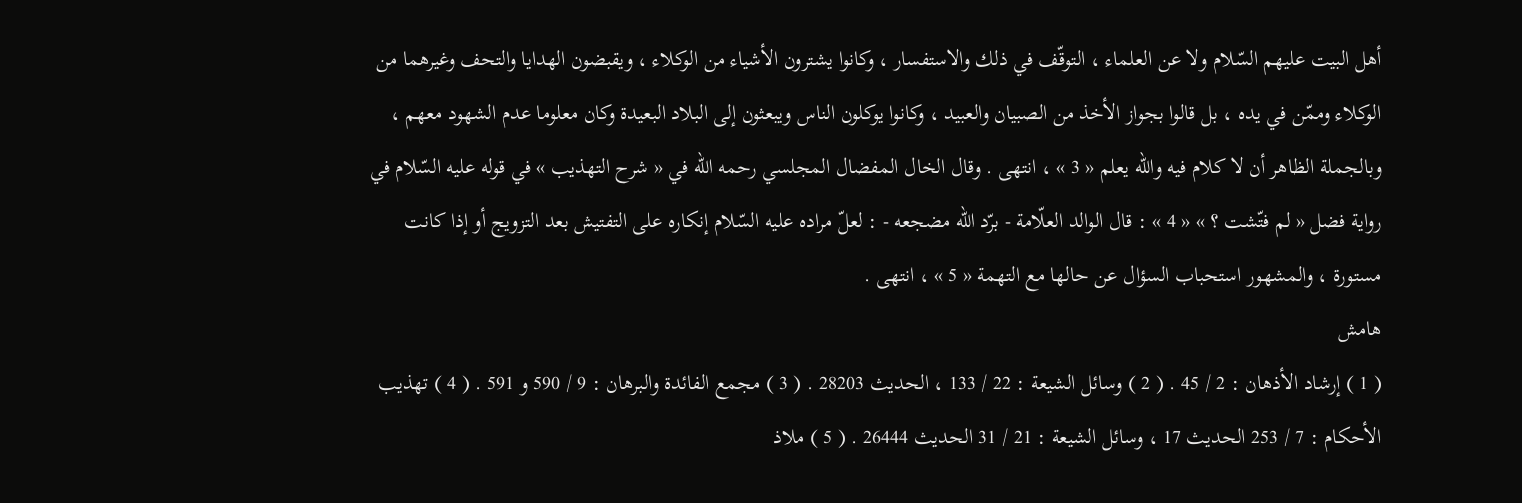أهل البيت عليهم السّلام ولا عن العلماء ، التوقّف في ذلك والاستفسار ، وكانوا يشترون الأشياء من الوكلاء ، ويقبضون الهدايا والتحف وغيرهما من الوكلاء وممّن في يده ، بل قالوا بجواز الأخذ من الصبيان والعبيد ، وكانوا يوكلون الناس ويبعثون إلى البلاد البعيدة وكان معلوما عدم الشهود معهم ، وبالجملة الظاهر أن لا كلام فيه واللّه يعلم « 3 » ، انتهى . وقال الخال المفضال المجلسي رحمه اللّه في « شرح التهذيب » في قوله عليه السّلام في رواية فضل « لم فتّشت ؟ » « 4 » : قال الوالد العلّامة - برّد اللّه مضجعه - : لعلّ مراده عليه السّلام إنكاره على التفتيش بعد التزويج أو إذا كانت مستورة ، والمشهور استحباب السؤال عن حالها مع التهمة « 5 » ، انتهى .
هامش
( 1 ) إرشاد الأذهان : 2 / 45 . ( 2 ) وسائل الشيعة : 22 / 133 ، الحديث 28203 . ( 3 ) مجمع الفائدة والبرهان : 9 / 590 و 591 . ( 4 ) تهذيب الأحكام : 7 / 253 الحديث 17 ، وسائل الشيعة : 21 / 31 الحديث 26444 . ( 5 ) ملاذ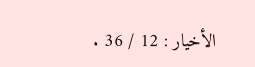الأخيار : 12 / 36 .